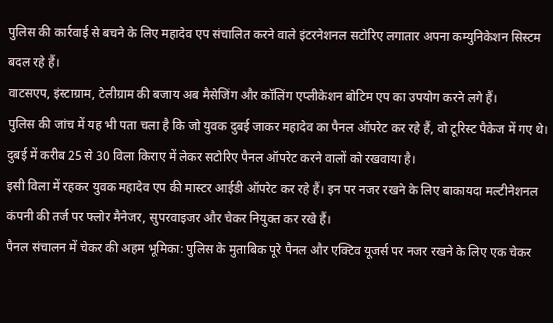पुलिस की कार्रवाई से बचने के लिए महादेव एप संचालित करने वाले इंटरनेशनल सटोरिए लगातार अपना कम्युनिकेशन सिस्टम बदल रहे हैं।
वाटसएप, इंस्टाग्राम, टेलीग्राम की बजाय अब मैसेजिंग और कॉलिंग एप्लीकेशन बोटिम एप का उपयोग करने लगे हैं।
पुलिस की जांच में यह भी पता चला है कि जो युवक दुबई जाकर महादेव का पैनल ऑपरेट कर रहे हैं, वो टूरिस्ट पैकेज में गए थे।
दुबई में करीब 25 से 30 विला किराए में लेकर सटोरिए पैनल ऑपरेट करने वालों को रखवाया है।
इसी विला में रहकर युवक महादेव एप की मास्टर आईडी ऑपरेट कर रहे हैं। इन पर नजर रखने के लिए बाकायदा मल्टीनेशनल कंपनी की तर्ज पर फ्लोर मैनेजर, सुपरवाइजर और चेकर नियुक्त कर रखे हैं।
पैनल संचालन में चेकर की अहम भूमिका: पुलिस के मुताबिक पूरे पैनल और एक्टिव यूजर्स पर नजर रखने के लिए एक चेकर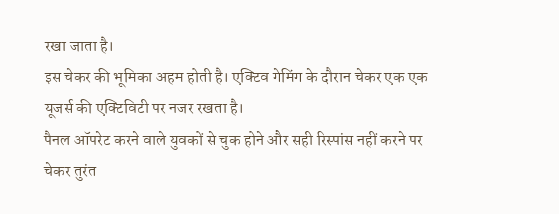रखा जाता है।
इस चेकर की भूमिका अहम होती है। एक्टिव गेमिंग के दौरान चेकर एक एक यूजर्स की एक्टिविटी पर नजर रखता है।
पैनल ऑपरेट करने वाले युवकों से चुक होने और सही रिस्पांस नहीं करने पर चेकर तुरंत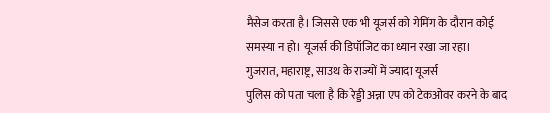मैसेज करता है। जिससे एक भी यूजर्स को गेमिंग के दौरान कोई समस्या न हो। यूजर्स की डिपॉजिट का ध्यान रखा जा रहा।
गुजरात, महाराष्ट्र, साउथ के राज्यों में ज्यादा यूजर्स
पुलिस को पता चला है कि रेड्डी अन्ना एप को टेकओवर करने के बाद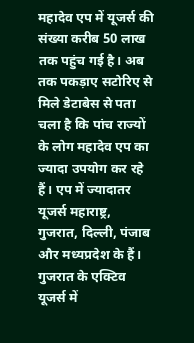महादेव एप में यूजर्स की संख्या करीब 50 लाख तक पहुंच गई है। अब तक पकड़ाए सटोरिए से मिले डेटाबेस से पता चला है कि पांच राज्यों के लोग महादेव एप का ज्यादा उपयोग कर रहे हैं। एप में ज्यादातर यूजर्स महाराष्ट्र, गुजरात, दिल्ली, पंजाब और मध्यप्रदेश के हैं।
गुजरात के एक्टिव यूजर्स में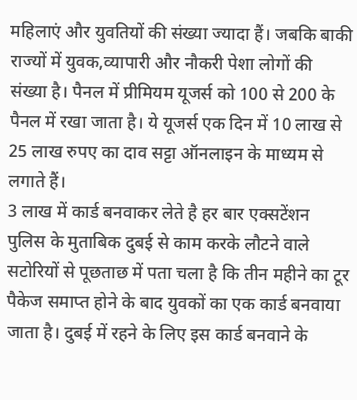महिलाएं और युवतियों की संख्या ज्यादा हैं। जबकि बाकी राज्यों में युवक,व्यापारी और नौकरी पेशा लोगों की संख्या है। पैनल में प्रीमियम यूजर्स को 100 से 200 के पैनल में रखा जाता है। ये यूजर्स एक दिन में 10 लाख से 25 लाख रुपए का दाव सट्टा ऑनलाइन के माध्यम से लगाते हैं।
3 लाख में कार्ड बनवाकर लेते है हर बार एक्सटेंशन
पुलिस के मुताबिक दुबई से काम करके लौटने वाले सटोरियों से पूछताछ में पता चला है कि तीन महीने का टूर पैकेज समाप्त होने के बाद युवकों का एक कार्ड बनवाया जाता है। दुबई में रहने के लिए इस कार्ड बनवाने के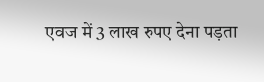एवज में 3 लाख रुपए देना पड़ता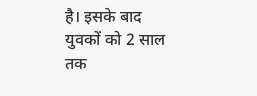है। इसके बाद युवकों को 2 साल तक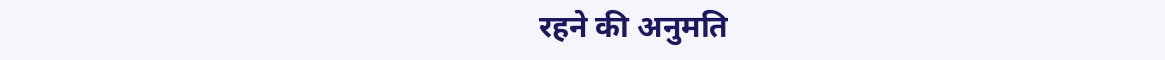रहने की अनुमति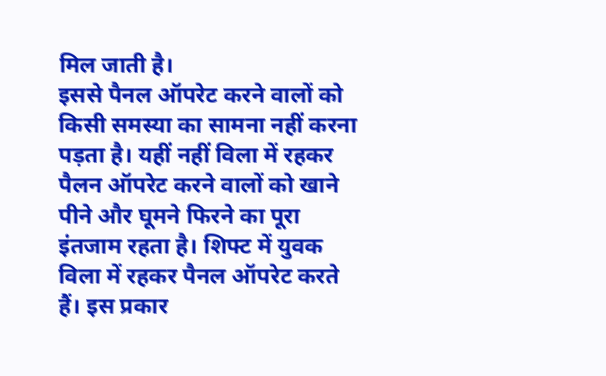मिल जाती है।
इससे पैनल ऑपरेट करने वालों को किसी समस्या का सामना नहीं करना पड़ता है। यहीं नहीं विला में रहकर पैलन ऑपरेट करने वालों को खाने पीने और घूमने फिरने का पूरा इंतजाम रहता है। शिफ्ट में युवक विला में रहकर पैनल ऑपरेट करते हैं। इस प्रकार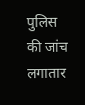पुलिस की जांच लगातार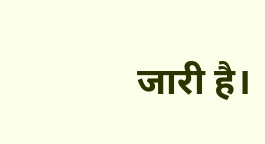जारी है।